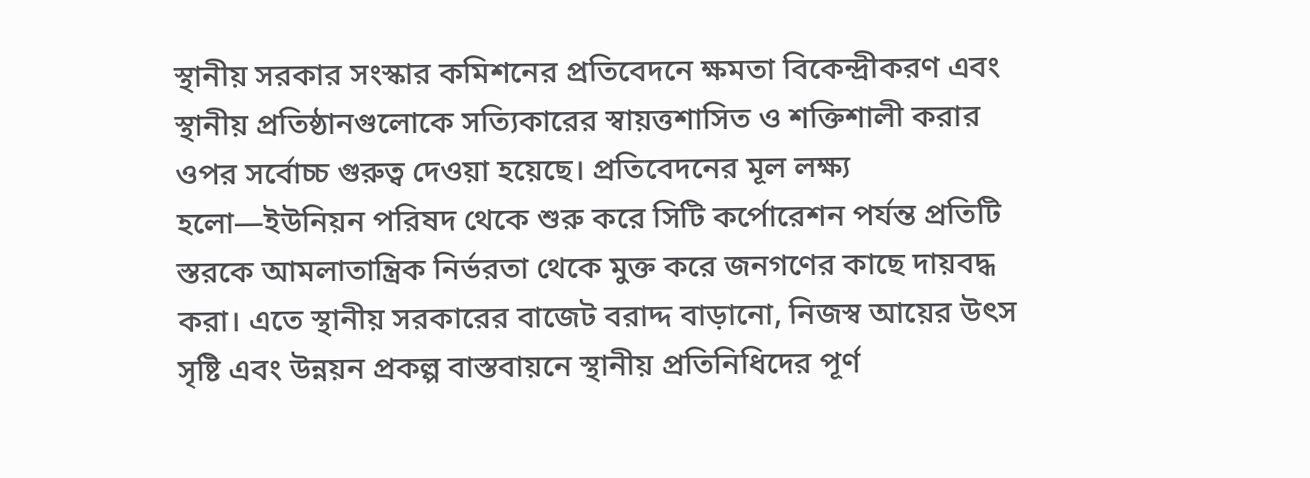স্থানীয় সরকার সংস্কার কমিশনের প্রতিবেদনে ক্ষমতা বিকেন্দ্রীকরণ এবং স্থানীয় প্রতিষ্ঠানগুলোকে সত্যিকারের স্বায়ত্তশাসিত ও শক্তিশালী করার ওপর সর্বোচ্চ গুরুত্ব দেওয়া হয়েছে। প্রতিবেদনের মূল লক্ষ্য হলো—ইউনিয়ন পরিষদ থেকে শুরু করে সিটি কর্পোরেশন পর্যন্ত প্রতিটি স্তরকে আমলাতান্ত্রিক নির্ভরতা থেকে মুক্ত করে জনগণের কাছে দায়বদ্ধ করা। এতে স্থানীয় সরকারের বাজেট বরাদ্দ বাড়ানো, নিজস্ব আয়ের উৎস সৃষ্টি এবং উন্নয়ন প্রকল্প বাস্তবায়নে স্থানীয় প্রতিনিধিদের পূর্ণ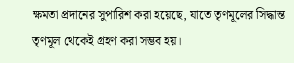ক্ষমতা প্রদানের সুপারিশ করা হয়েছে, যাতে তৃণমূলের সিদ্ধান্ত তৃণমূল থেকেই গ্রহণ করা সম্ভব হয়।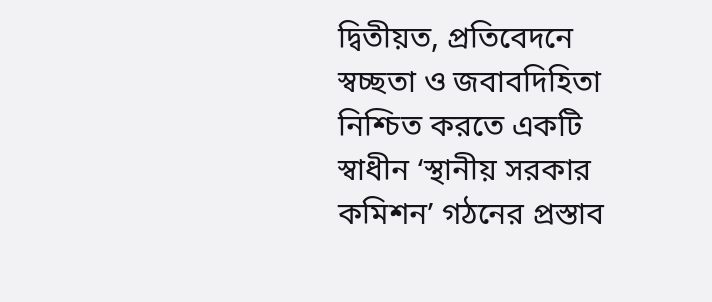দ্বিতীয়ত, প্রতিবেদনে স্বচ্ছতা ও জবাবদিহিতা নিশ্চিত করতে একটি স্বাধীন ‘স্থানীয় সরকার কমিশন’ গঠনের প্রস্তাব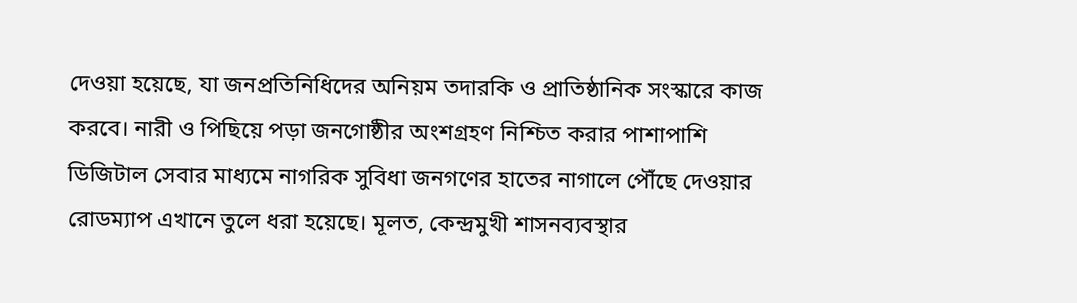দেওয়া হয়েছে, যা জনপ্রতিনিধিদের অনিয়ম তদারকি ও প্রাতিষ্ঠানিক সংস্কারে কাজ করবে। নারী ও পিছিয়ে পড়া জনগোষ্ঠীর অংশগ্রহণ নিশ্চিত করার পাশাপাশি ডিজিটাল সেবার মাধ্যমে নাগরিক সুবিধা জনগণের হাতের নাগালে পৌঁছে দেওয়ার রোডম্যাপ এখানে তুলে ধরা হয়েছে। মূলত, কেন্দ্রমুখী শাসনব্যবস্থার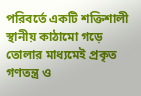পরিবর্তে একটি শক্তিশালী স্থানীয় কাঠামো গড়ে তোলার মাধ্যমেই প্রকৃত গণতন্ত্র ও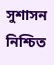সুশাসন নিশ্চিত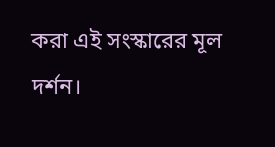করা এই সংস্কারের মূল দর্শন।